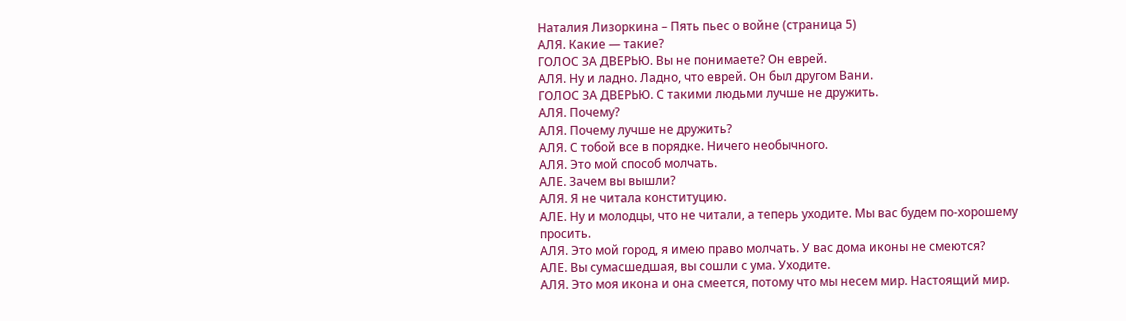Наталия Лизоркина – Пять пьес о войне (страница 5)
АЛЯ. Какие — такие?
ГОЛОС ЗА ДВЕРЬЮ. Вы не понимаете? Он еврей.
АЛЯ. Ну и ладно. Ладно, что еврей. Он был другом Вани.
ГОЛОС ЗА ДВЕРЬЮ. С такими людьми лучше не дружить.
АЛЯ. Почему?
АЛЯ. Почему лучше не дружить?
АЛЯ. С тобой все в порядке. Ничего необычного.
АЛЯ. Это мой способ молчать.
АЛЕ. Зачем вы вышли?
АЛЯ. Я не читала конституцию.
АЛЕ. Ну и молодцы, что не читали, а теперь уходите. Мы вас будем по-хорошему просить.
АЛЯ. Это мой город, я имею право молчать. У вас дома иконы не смеются?
АЛЕ. Вы сумасшедшая, вы сошли с ума. Уходите.
АЛЯ. Это моя икона и она смеется, потому что мы несем мир. Настоящий мир.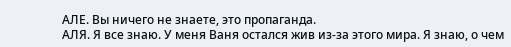АЛЕ. Вы ничего не знаете, это пропаганда.
АЛЯ. Я все знаю. У меня Ваня остался жив из-за этого мира. Я знаю, о чем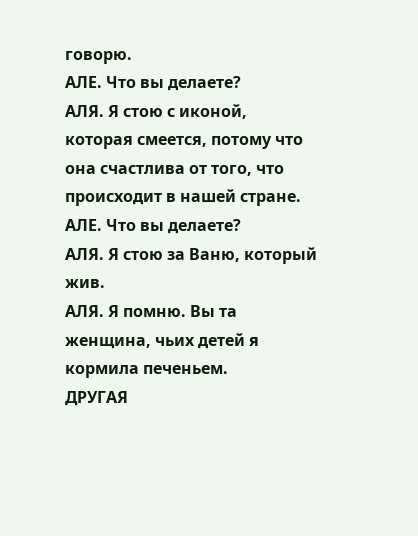говорю.
АЛЕ. Что вы делаете?
АЛЯ. Я стою с иконой, которая смеется, потому что она счастлива от того, что происходит в нашей стране.
АЛЕ. Что вы делаете?
АЛЯ. Я стою за Ваню, который жив.
АЛЯ. Я помню. Вы та женщина, чьих детей я кормила печеньем.
ДРУГАЯ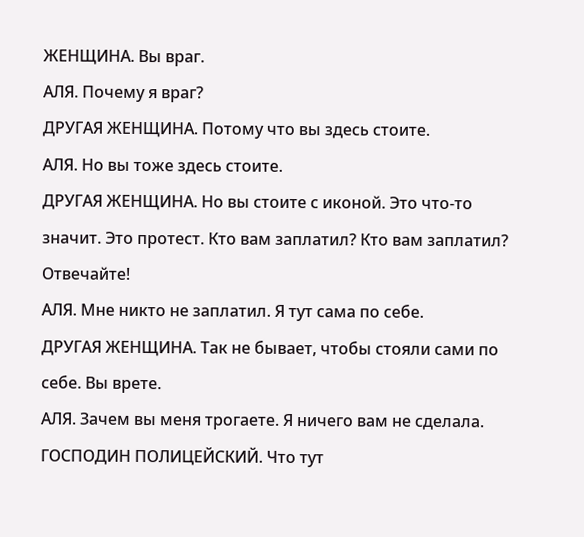ЖЕНЩИНА. Вы враг.
АЛЯ. Почему я враг?
ДРУГАЯ ЖЕНЩИНА. Потому что вы здесь стоите.
АЛЯ. Но вы тоже здесь стоите.
ДРУГАЯ ЖЕНЩИНА. Но вы стоите с иконой. Это что-то значит. Это протест. Кто вам заплатил? Кто вам заплатил? Отвечайте!
АЛЯ. Мне никто не заплатил. Я тут сама по себе.
ДРУГАЯ ЖЕНЩИНА. Так не бывает, чтобы стояли сами по себе. Вы врете.
АЛЯ. Зачем вы меня трогаете. Я ничего вам не сделала.
ГОСПОДИН ПОЛИЦЕЙСКИЙ. Что тут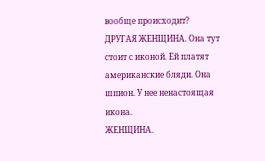вообще происходит?
ДРУГАЯ ЖЕНЩИНА. Она тут стоит с иконой. Ей платят американские бляди. Она шпион. У нее ненастоящая икона.
ЖЕНЩИНА.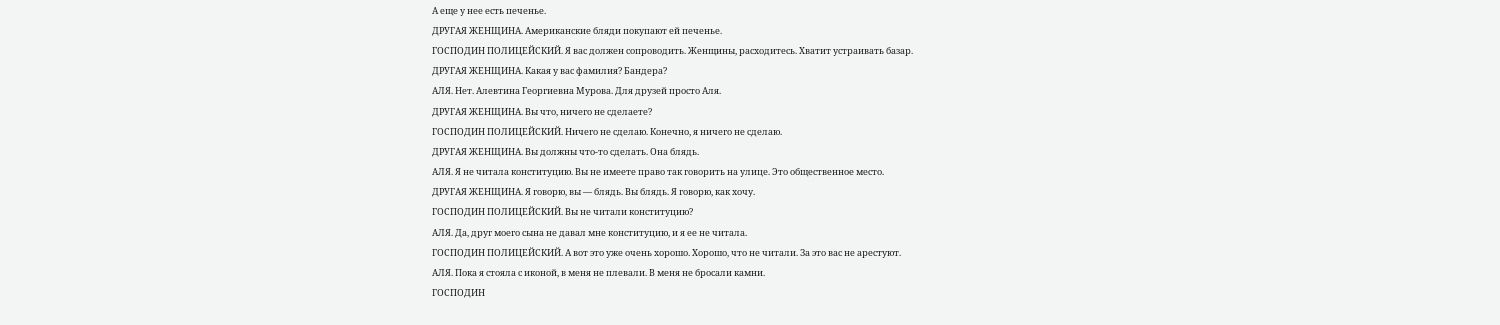А еще у нее есть печенье.
ДРУГАЯ ЖЕНЩИНА. Американские бляди покупают ей печенье.
ГОСПОДИН ПОЛИЦЕЙСКИЙ. Я вас должен сопроводить. Женщины, расходитесь. Хватит устраивать базар.
ДРУГАЯ ЖЕНЩИНА. Какая у вас фамилия? Бандера?
АЛЯ. Нет. Алевтина Георгиевна Мурова. Для друзей просто Аля.
ДРУГАЯ ЖЕНЩИНА. Вы что, ничего не сделаете?
ГОСПОДИН ПОЛИЦЕЙСКИЙ. Ничего не сделаю. Конечно, я ничего не сделаю.
ДРУГАЯ ЖЕНЩИНА. Вы должны что-то сделать. Она блядь.
АЛЯ. Я не читала конституцию. Вы не имеете право так говорить на улице. Это общественное место.
ДРУГАЯ ЖЕНЩИНА. Я говорю, вы — блядь. Вы блядь. Я говорю, как хочу.
ГОСПОДИН ПОЛИЦЕЙСКИЙ. Вы не читали конституцию?
АЛЯ. Да, друг моего сына не давал мне конституцию, и я ее не читала.
ГОСПОДИН ПОЛИЦЕЙСКИЙ. А вот это уже очень хорошо. Хорошо, что не читали. За это вас не арестуют.
АЛЯ. Пока я стояла с иконой, в меня не плевали. В меня не бросали камни.
ГОСПОДИН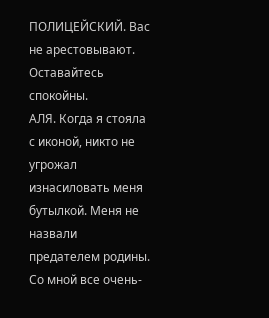ПОЛИЦЕЙСКИЙ. Вас не арестовывают. Оставайтесь спокойны.
АЛЯ. Когда я стояла с иконой, никто не угрожал изнасиловать меня бутылкой. Меня не назвали предателем родины. Со мной все очень-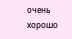очень хорошо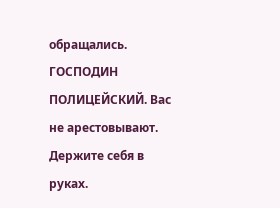обращались.
ГОСПОДИН ПОЛИЦЕЙСКИЙ. Вас не арестовывают. Держите себя в руках.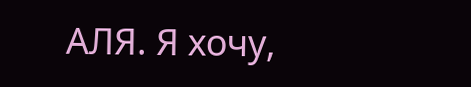АЛЯ. Я хочу,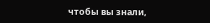чтобы вы знали,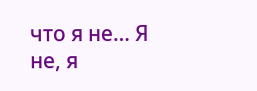что я не… Я не, я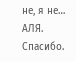не, я не…
АЛЯ. Спасибо.